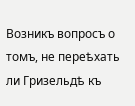Возникъ вопросъ о томъ, не переѣхать ли Гризельдѣ къ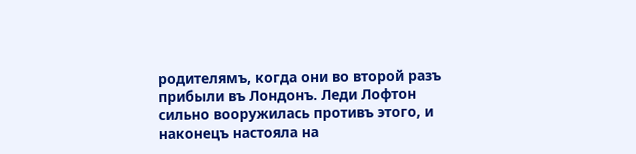родителямъ, когда они во второй разъ прибыли въ Лондонъ. Леди Лофтон сильно вооружилась противъ этого, и наконецъ настояла на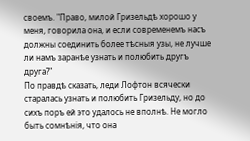своемъ. "Право, милой Гризельдѣ хорошо у меня, говорила она, и если современемъ насъ должны соединить более тѣсныя узы, не лучше ли намъ заранѣе узнать и полюбить другъ друга?"
По правдѣ сказать, леди Лофтон всячески старалась узнать и полюбить Гризельду, но до сихъ поръ ей это удалось не вполнѣ. Не могло быть сомнѣнія, что она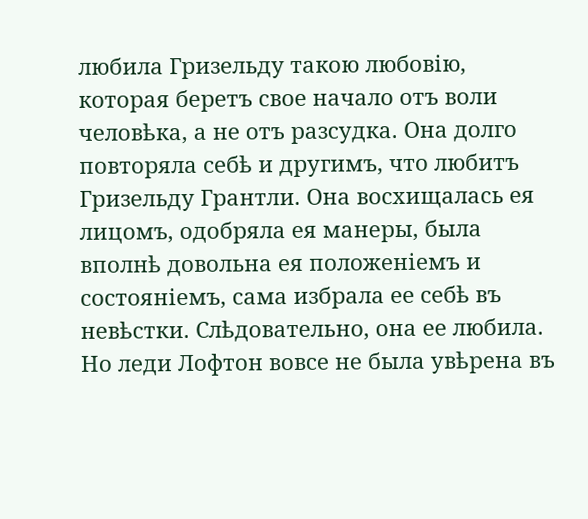любила Гризельду такою любовію, которая беретъ свое начало отъ воли человѣка, а не отъ разсудка. Она долго повторяла себѣ и другимъ, что любитъ Гризельду Грантли. Она восхищалась ея лицомъ, одобряла ея манеры, была вполнѣ довольна ея положеніемъ и состояніемъ, сама избрала ее себѣ въ невѣстки. Слѣдовательно, она ее любила. Но леди Лофтон вовсе не была увѣрена въ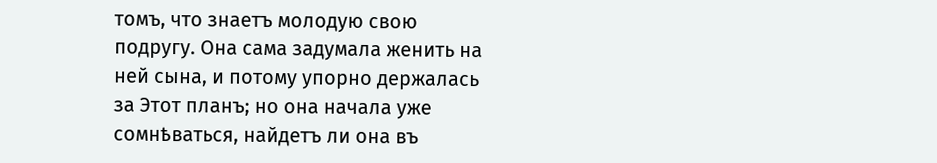томъ, что знаетъ молодую свою подругу. Она сама задумала женить на ней сына, и потому упорно держалась за Этот планъ; но она начала уже сомнѣваться, найдетъ ли она въ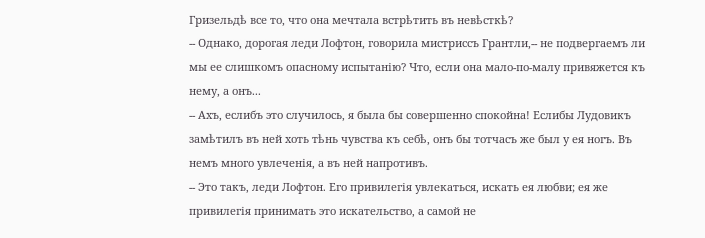Гризельдѣ все то, что она мечтала встрѣтить въ невѣсткѣ?
-- Однако, дорогая леди Лофтон, говорила мистриссъ Грантли,-- не подвергаемъ ли мы ее слишкомъ опасному испытанію? Что, если она мало-по-малу привяжется къ нему, а онъ...
-- Ахъ, еслибъ это случилось, я была бы совершенно спокойна! Еслибы Лудовикъ замѣтилъ въ ней хоть тѣнь чувства къ себѣ, онъ бы тотчасъ же был у ея ногъ. Въ немъ много увлеченія, а въ ней напротивъ.
-- Это такъ, леди Лофтон. Его привилегія увлекаться, искать ея любви; ея же привилегія принимать это искательство, а самой не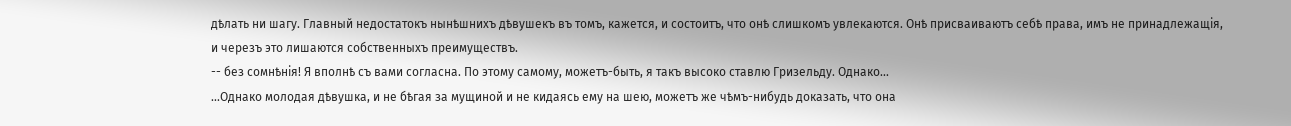дѣлать ни шагу. Главный недостатокъ нынѣшнихъ дѣвушекъ въ томъ, кажется, и состоитъ, что онѣ слишкомъ увлекаются. Онѣ присваиваютъ себѣ права, имъ не принадлежащія, и черезъ это лишаются собственныхъ преимуществъ.
-- без сомнѣнія! Я вполнѣ съ вами согласна. По этому самому, можетъ-быть, я такъ высоко ставлю Гризельду. Однако...
...Однако молодая дѣвушка, и не бѣгая за мущиной и не кидаясь ему на шею, можетъ же чѣмъ-нибудь доказать, что она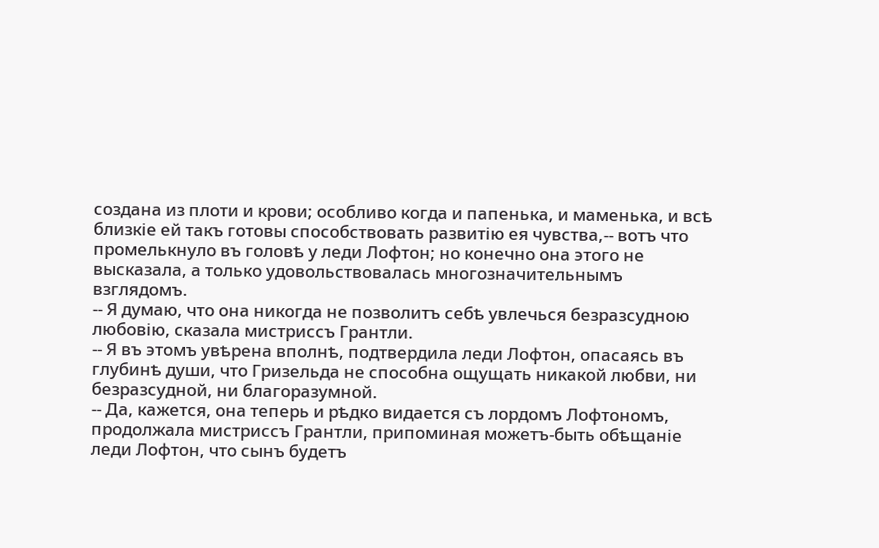создана из плоти и крови; особливо когда и папенька, и маменька, и всѣ близкіе ей такъ готовы способствовать развитію ея чувства,-- вотъ что промелькнуло въ головѣ у леди Лофтон; но конечно она этого не высказала, а только удовольствовалась многозначительнымъ взглядомъ.
-- Я думаю, что она никогда не позволитъ себѣ увлечься безразсудною любовію, сказала мистриссъ Грантли.
-- Я въ этомъ увѣрена вполнѣ, подтвердила леди Лофтон, опасаясь въ глубинѣ души, что Гризельда не способна ощущать никакой любви, ни безразсудной, ни благоразумной.
-- Да, кажется, она теперь и рѣдко видается съ лордомъ Лофтономъ, продолжала мистриссъ Грантли, припоминая можетъ-быть обѣщаніе леди Лофтон, что сынъ будетъ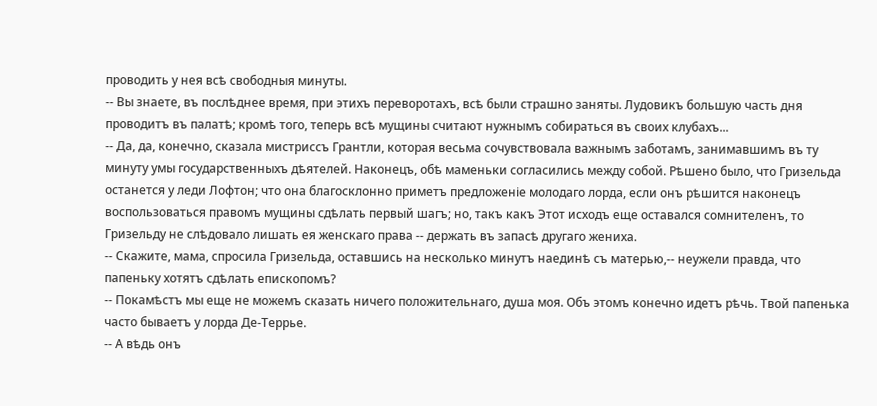проводить у нея всѣ свободныя минуты.
-- Вы знаете, въ послѣднее время, при этихъ переворотахъ, всѣ были страшно заняты. Лудовикъ большую часть дня проводитъ въ палатѣ; кромѣ того, теперь всѣ мущины считают нужнымъ собираться въ своих клубахъ...
-- Да, да, конечно, сказала мистриссъ Грантли, которая весьма сочувствовала важнымъ заботамъ, занимавшимъ въ ту минуту умы государственныхъ дѣятелей. Наконецъ, обѣ маменьки согласились между собой. Рѣшено было, что Гризельда останется у леди Лофтон; что она благосклонно приметъ предложеніе молодаго лорда, если онъ рѣшится наконецъ воспользоваться правомъ мущины сдѣлать первый шагъ; но, такъ какъ Этот исходъ еще оставался сомнителенъ, то Гризельду не слѣдовало лишать ея женскаго права -- держать въ запасѣ другаго жениха.
-- Скажите, мама, спросила Гризельда, оставшись на несколько минутъ наединѣ съ матерью,-- неужели правда, что папеньку хотятъ сдѣлать епископомъ?
-- Покамѣстъ мы еще не можемъ сказать ничего положительнаго, душа моя. Объ этомъ конечно идетъ рѣчь. Твой папенька часто бываетъ у лорда Де-Террье.
-- А вѣдь онъ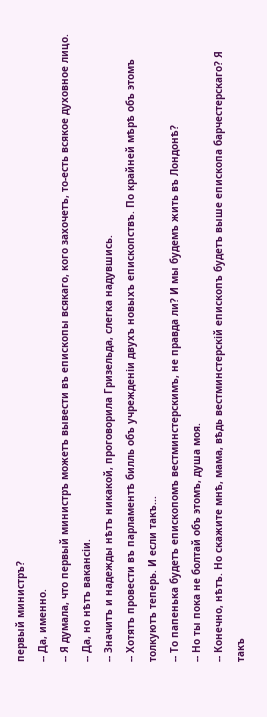первый министръ?
-- Да, именно.
-- Я думала, что первый министръ можетъ вывести въ епископы всякаго, кого захочетъ, то-есть всякое духовное лицо.
-- Да, но нѣтъ вакансіи.
-- Значитъ и надежды нѣтъ никакой, проговорила Гризельда, слегка надувшись.
-- Хотятъ провести въ парламентѣ билль объ учрежденіи двухъ новыхъ епископствъ. По крайней мѣрѣ объ этомъ толкуютъ теперь. И если такъ...
-- То папенька будетъ епископомъ вестминстерскимъ, не правда ли? И мы будемъ жить въ Лондонѣ?
-- Но ты пока не болтай объ этомъ, душа моя.
-- Конечно, нѣтъ. Но скажите мнѣ, мама, вѣдь вестминстерскій епископъ будетъ выше епископа барчестерскаго? Я такъ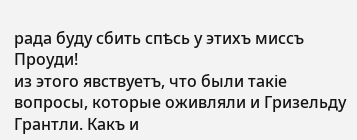рада буду сбить спѣсь у этихъ миссъ Проуди!
из этого явствуетъ, что были такіе вопросы, которые оживляли и Гризельду Грантли. Какъ и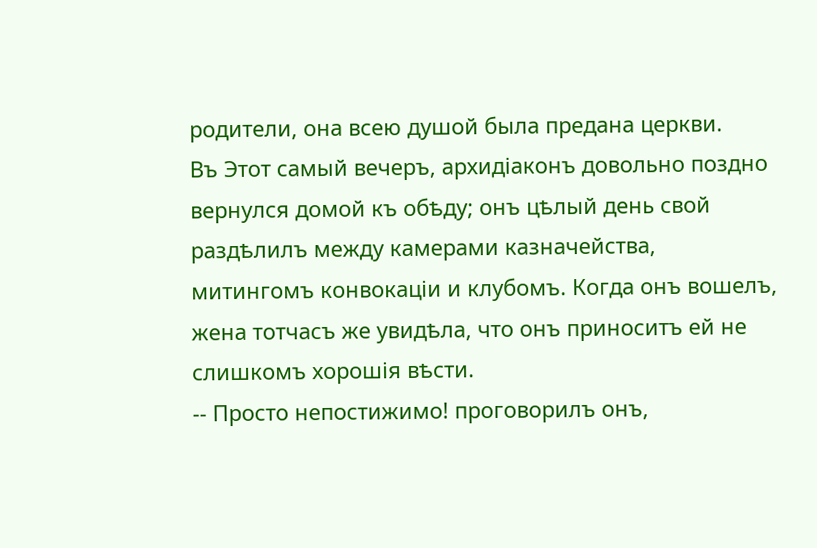родители, она всею душой была предана церкви.
Въ Этот самый вечеръ, архидіаконъ довольно поздно вернулся домой къ обѣду; онъ цѣлый день свой раздѣлилъ между камерами казначейства, митингомъ конвокаціи и клубомъ. Когда онъ вошелъ, жена тотчасъ же увидѣла, что онъ приноситъ ей не слишкомъ хорошія вѣсти.
-- Просто непостижимо! проговорилъ онъ,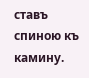ставъ спиною къ камину.